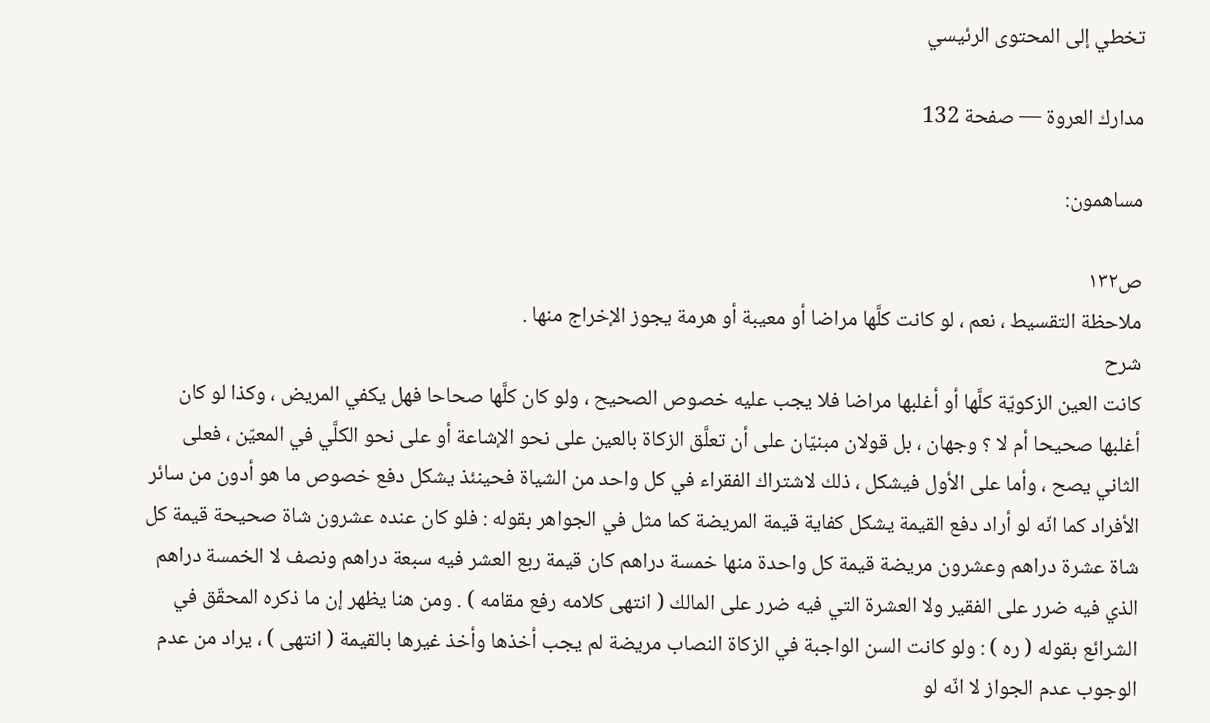تخطي إلى المحتوى الرئيسي

مدارك العروة — صفحة 132

مساهمون:

ص١٣٢
ملاحظة التقسيط ، نعم ، لو كانت كلَّها مراضا أو معيبة أو هرمة يجوز الإخراج منها .
شرح
كانت العين الزكويّة كلَّها أو أغلبها مراضا فلا يجب عليه خصوص الصحيح ، ولو كان كلَّها صحاحا فهل يكفي المريض ، وكذا لو كان أغلبها صحيحا أم لا ؟ وجهان ، بل قولان مبنيّان على أن تعلَّق الزكاة بالعين على نحو الإشاعة أو على نحو الكلَّي في المعيّن ، فعلى الثاني يصح ، وأما على الأول فيشكل ، ذلك لاشتراك الفقراء في كل واحد من الشياة فحينئذ يشكل دفع خصوص ما هو أدون من سائر الأفراد كما انّه لو أراد دفع القيمة يشكل كفاية قيمة المريضة كما مثل في الجواهر بقوله : فلو كان عنده عشرون شاة صحيحة قيمة كل شاة عشرة دراهم وعشرون مريضة قيمة كل واحدة منها خمسة دراهم كان قيمة ربع العشر فيه سبعة دراهم ونصف لا الخمسة دراهم الذي فيه ضرر على الفقير ولا العشرة التي فيه ضرر على المالك ( انتهى كلامه رفع مقامه ) . ومن هنا يظهر إن ما ذكره المحقّق في الشرائع بقوله ( ره ) : ولو كانت السن الواجبة في الزكاة النصاب مريضة لم يجب أخذها وأخذ غيرها بالقيمة ( انتهى ) ، يراد من عدم الوجوب عدم الجواز لا انّه لو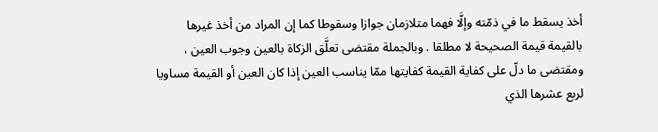أخذ يسقط ما في ذمّته وإلَّا فهما متلازمان جوازا وسقوطا كما إن المراد من أخذ غيرها بالقيمة قيمة الصحيحة لا مطلقا . وبالجملة مقتضى تعلَّق الزكاة بالعين وجوب العين ، ومقتضى ما دلّ على كفاية القيمة كفايتها ممّا يناسب العين إذا كان العين أو القيمة مساويا لربع عشرها الذي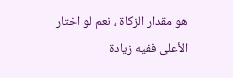هو مقدار الزكاة ، نعم لو اختار الأعلى ففيه زيادة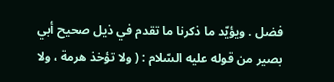فضل . ويؤيّد ما ذكرنا ما تقدم في ذيل صحيح أبي بصير من قوله عليه السّلام : ( ولا تؤخذ هرمة ، ولا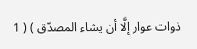ذوات عوار إلَّا أن يشاء المصدّق ) ( 1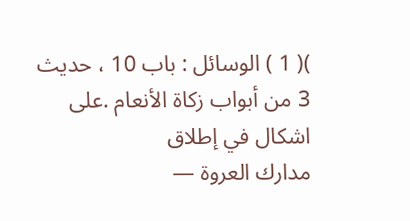)( 1 ) الوسائل : باب 10 ، حديث 3 من أبواب زكاة الأنعام .على اشكال في إطلاق
مدارك العروة —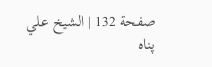صفحة 132 | الشيخ علي پناه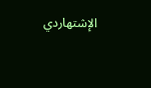الإشتهاردي